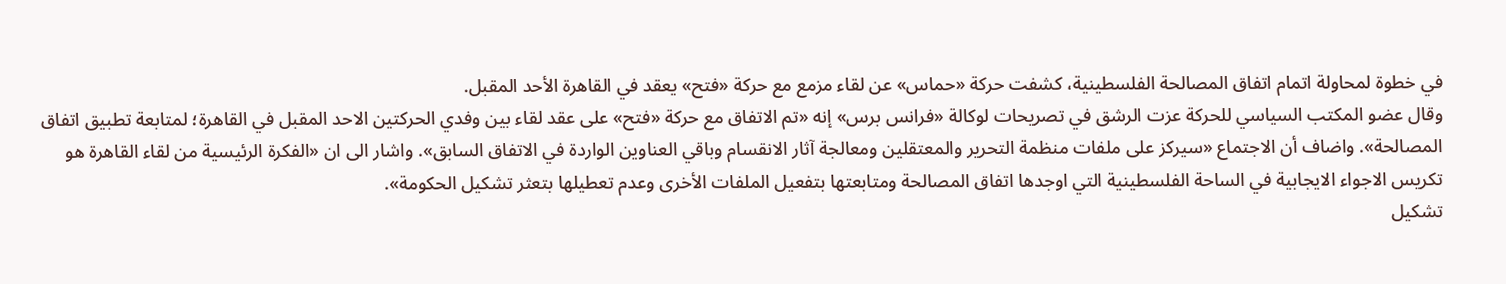في خطوة لمحاولة اتمام اتفاق المصالحة الفلسطينية، كشفت حركة «حماس» عن لقاء مزمع مع حركة «فتح» يعقد في القاهرة الأحد المقبل.
وقال عضو المكتب السياسي للحركة عزت الرشق في تصريحات لوكالة «فرانس برس» إنه «تم الاتفاق مع حركة «فتح» على عقد لقاء بين وفدي الحركتين الاحد المقبل في القاهرة؛ لمتابعة تطبيق اتفاق المصالحة». واضاف أن الاجتماع «سيركز على ملفات منظمة التحرير والمعتقلين ومعالجة آثار الانقسام وباقي العناوين الواردة في الاتفاق السابق». واشار الى ان «الفكرة الرئيسية من لقاء القاهرة هو تكريس الاجواء الايجابية في الساحة الفلسطينية التي اوجدها اتفاق المصالحة ومتابعتها بتفعيل الملفات الأخرى وعدم تعطيلها بتعثر تشكيل الحكومة».
تشكيل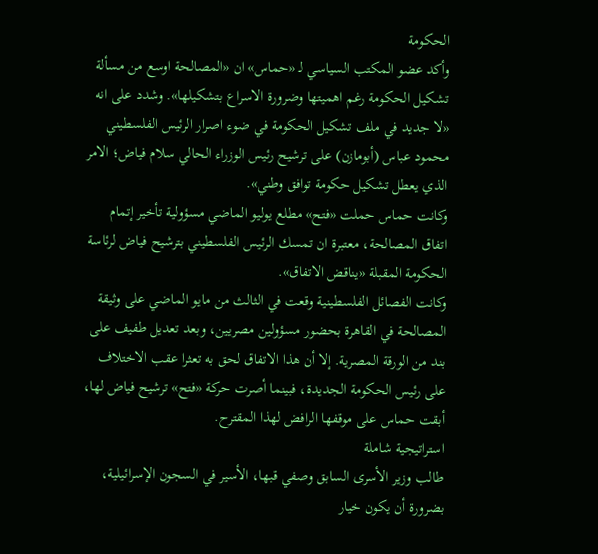الحكومة
وأكد عضو المكتب السياسي لـ «حماس» ان «المصالحة اوسع من مسألة تشكيل الحكومة رغم اهميتها وضرورة الاسراع بتشكيلها». وشدد على انه «لا جديد في ملف تشكيل الحكومة في ضوء اصرار الرئيس الفلسطيني محمود عباس (أبومازن) على ترشيح رئيس الوزراء الحالي سلام فياض؛ الامر الذي يعطل تشكيل حكومة توافق وطني».
وكانت حماس حملت «فتح» مطلع يوليو الماضي مسؤولية تأخير إتمام اتفاق المصالحة، معتبرة ان تمسك الرئيس الفلسطيني بترشيح فياض لرئاسة الحكومة المقبلة «يناقض الاتفاق».
وكانت الفصائل الفلسطينية وقعت في الثالث من مايو الماضي على وثيقة المصالحة في القاهرة بحضور مسؤولين مصريين، وبعد تعديل طفيف على بند من الورقة المصرية. إلا أن هذا الاتفاق لحق به تعثرا عقب الاختلاف على رئيس الحكومة الجديدة، فبينما أصرت حركة «فتح» ترشيح فياض لها، أبقت حماس على موقفها الرافض لهذا المقترح.
استراتيجية شاملة
طالب وزير الأسرى السابق وصفي قبها، الأسير في السجون الإسرائيلية، بضرورة أن يكون خيار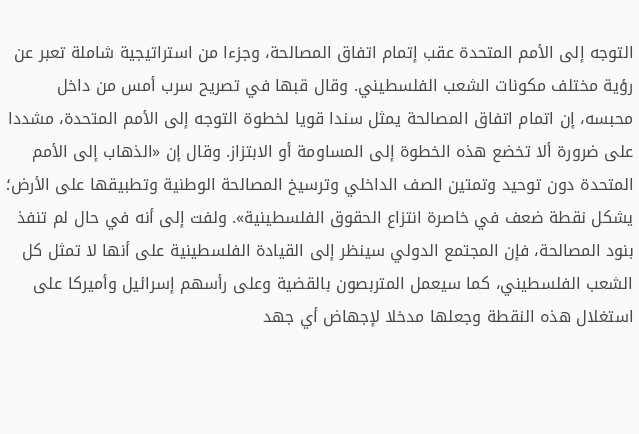التوجه إلى الأمم المتحدة عقب إتمام اتفاق المصالحة، وجزءا من استراتيجية شاملة تعبر عن رؤية مختلف مكونات الشعب الفلسطيني. وقال قبها في تصريح سرب أمس من داخل محبسه، إن اتمام اتفاق المصالحة يمثل سندا قويا لخطوة التوجه إلى الأمم المتحدة، مشددا على ضرورة ألا تخضع هذه الخطوة إلى المساومة أو الابتزاز. وقال إن «الذهاب إلى الأمم المتحدة دون توحيد وتمتين الصف الداخلي وترسيخ المصالحة الوطنية وتطبيقها على الأرض؛ يشكل نقطة ضعف في خاصرة انتزاع الحقوق الفلسطينية». ولفت إلى أنه في حال لم تنفذ بنود المصالحة، فإن المجتمع الدولي سينظر إلى القيادة الفلسطينية على أنها لا تمثل كل الشعب الفلسطيني، كما سيعمل المتربصون بالقضية وعلى رأسهم إسرائيل وأميركا على استغلال هذه النقطة وجعلها مدخلا لإجهاض أي جهد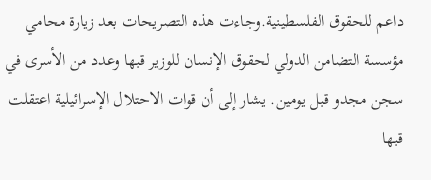داعم للحقوق الفلسطينية.وجاءت هذه التصريحات بعد زيارة محامي مؤسسة التضامن الدولي لحقوق الإنسان للوزير قبها وعدد من الأسرى في سجن مجدو قبل يومين. يشار إلى أن قوات الاحتلال الإسرائيلية اعتقلت قبها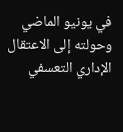في يونيو الماضي وحولته إلى الاعتقال الإداري التعسفي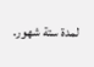لمدة ستة شهور.